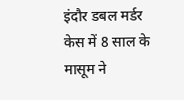इंदौर डबल मर्डर केस में 8 साल के मासूम ने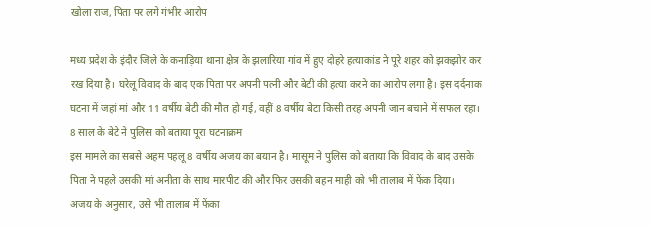खोला राज, पिता पर लगे गंभीर आरोप

मध्य प्रदेश के इंदौर जिले के कनाड़िया थाना क्षेत्र के झलारिया गांव में हुए दोहरे हत्याकांड ने पूरे शहर को झकझोर कर रख दिया है। घरेलू विवाद के बाद एक पिता पर अपनी पत्नी और बेटी की हत्या करने का आरोप लगा है। इस दर्दनाक घटना में जहां मां और 11 वर्षीय बेटी की मौत हो गई, वहीं 8 वर्षीय बेटा किसी तरह अपनी जान बचाने में सफल रहा।
8 साल के बेटे ने पुलिस को बताया पूरा घटनाक्रम
इस मामले का सबसे अहम पहलू 8 वर्षीय अजय का बयान है। मासूम ने पुलिस को बताया कि विवाद के बाद उसके पिता ने पहले उसकी मां अनीता के साथ मारपीट की और फिर उसकी बहन माही को भी तालाब में फेंक दिया।
अजय के अनुसार, उसे भी तालाब में फेंका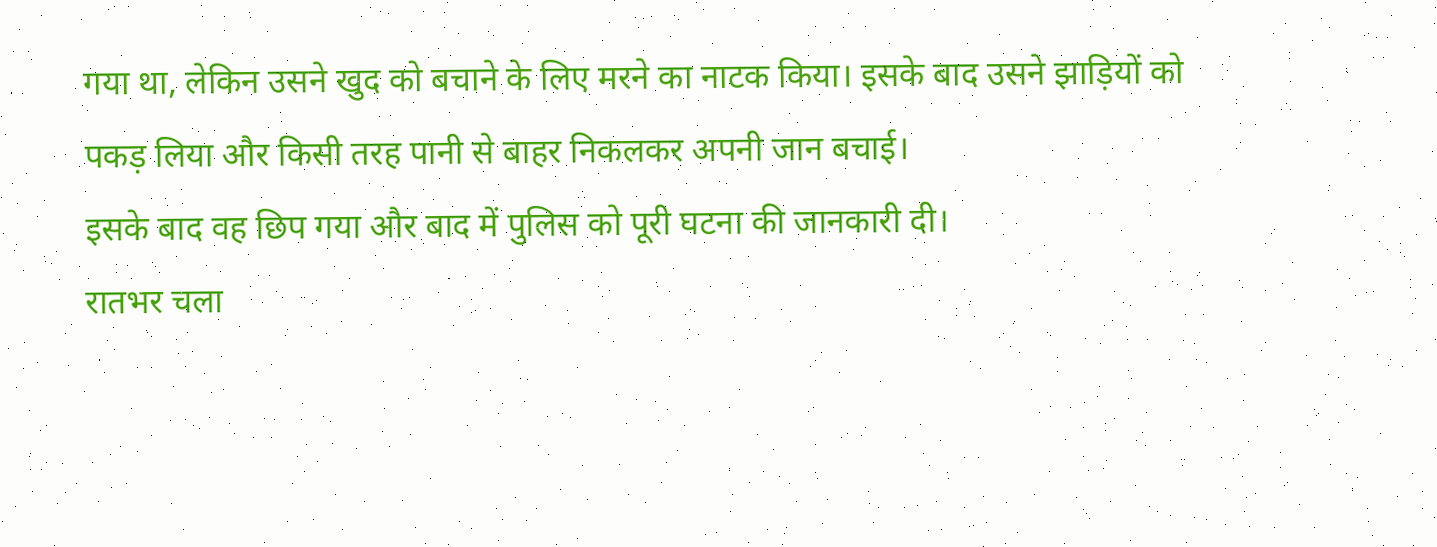गया था, लेकिन उसने खुद को बचाने के लिए मरने का नाटक किया। इसके बाद उसने झाड़ियों को पकड़ लिया और किसी तरह पानी से बाहर निकलकर अपनी जान बचाई।
इसके बाद वह छिप गया और बाद में पुलिस को पूरी घटना की जानकारी दी।
रातभर चला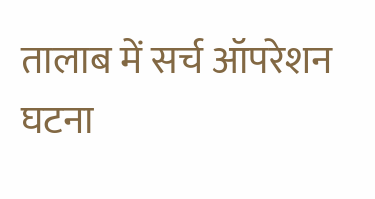तालाब में सर्च ऑपरेशन
घटना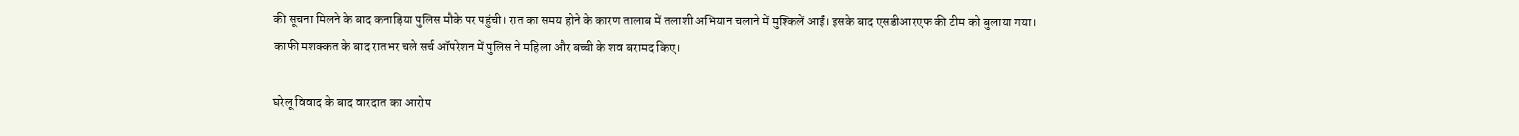की सूचना मिलने के बाद कनाड़िया पुलिस मौके पर पहुंची। रात का समय होने के कारण तालाब में तलाशी अभियान चलाने में मुश्किलें आईं। इसके बाद एसडीआरएफ की टीम को बुलाया गया।
काफी मशक्कत के बाद रातभर चले सर्च ऑपरेशन में पुलिस ने महिला और बच्ची के शव बरामद किए।

घरेलू विवाद के बाद वारदात का आरोप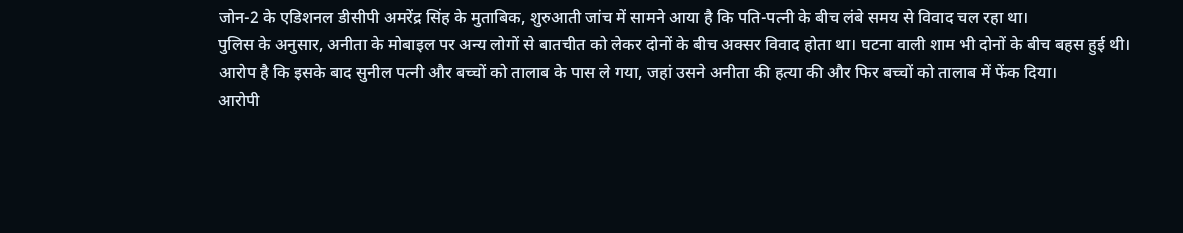जोन-2 के एडिशनल डीसीपी अमरेंद्र सिंह के मुताबिक, शुरुआती जांच में सामने आया है कि पति-पत्नी के बीच लंबे समय से विवाद चल रहा था।
पुलिस के अनुसार, अनीता के मोबाइल पर अन्य लोगों से बातचीत को लेकर दोनों के बीच अक्सर विवाद होता था। घटना वाली शाम भी दोनों के बीच बहस हुई थी।
आरोप है कि इसके बाद सुनील पत्नी और बच्चों को तालाब के पास ले गया, जहां उसने अनीता की हत्या की और फिर बच्चों को तालाब में फेंक दिया।
आरोपी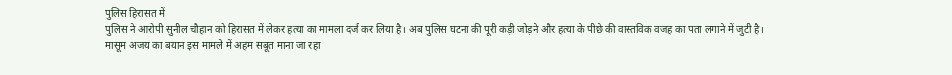पुलिस हिरासत में
पुलिस ने आरोपी सुनील चौहान को हिरासत में लेकर हत्या का मामला दर्ज कर लिया है। अब पुलिस घटना की पूरी कड़ी जोड़ने और हत्या के पीछे की वास्तविक वजह का पता लगाने में जुटी है।
मासूम अजय का बयान इस मामले में अहम सबूत माना जा रहा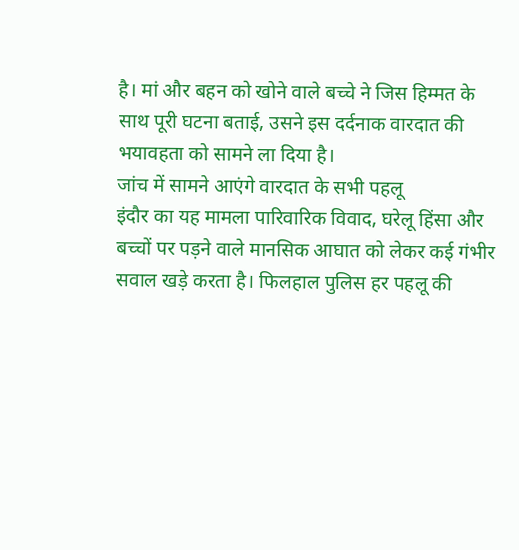है। मां और बहन को खोने वाले बच्चे ने जिस हिम्मत के साथ पूरी घटना बताई, उसने इस दर्दनाक वारदात की भयावहता को सामने ला दिया है।
जांच में सामने आएंगे वारदात के सभी पहलू
इंदौर का यह मामला पारिवारिक विवाद, घरेलू हिंसा और बच्चों पर पड़ने वाले मानसिक आघात को लेकर कई गंभीर सवाल खड़े करता है। फिलहाल पुलिस हर पहलू की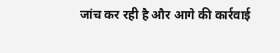जांच कर रही है और आगे की कार्रवाई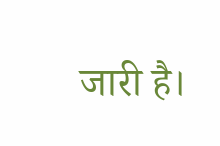जारी है।